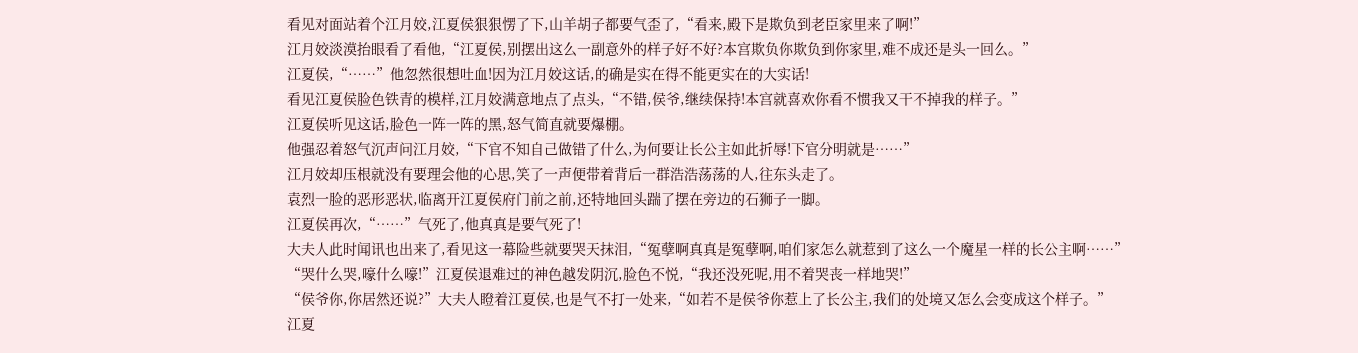看见对面站着个江月姣,江夏侯狠狠愣了下,山羊胡子都要气歪了,“看来,殿下是欺负到老臣家里来了啊!”
江月姣淡漠抬眼看了看他,“江夏侯,别摆出这么一副意外的样子好不好?本宫欺负你欺负到你家里,难不成还是头一回么。”
江夏侯,“……”他忽然很想吐血!因为江月姣这话,的确是实在得不能更实在的大实话!
看见江夏侯脸色铁青的模样,江月姣满意地点了点头,“不错,侯爷,继续保持!本宫就喜欢你看不惯我又干不掉我的样子。”
江夏侯听见这话,脸色一阵一阵的黑,怒气简直就要爆棚。
他强忍着怒气沉声问江月姣,“下官不知自己做错了什么,为何要让长公主如此折辱!下官分明就是……”
江月姣却压根就没有要理会他的心思,笑了一声便带着背后一群浩浩荡荡的人,往东头走了。
袁烈一脸的恶形恶状,临离开江夏侯府门前之前,还特地回头踹了摆在旁边的石狮子一脚。
江夏侯再次,“……”气死了,他真真是要气死了!
大夫人此时闻讯也出来了,看见这一幕险些就要哭天抹泪,“冤孽啊真真是冤孽啊,咱们家怎么就惹到了这么一个魔星一样的长公主啊……”
“哭什么哭,嚎什么嚎!”江夏侯退难过的神色越发阴沉,脸色不悦,“我还没死呢,用不着哭丧一样地哭!”
“侯爷你,你居然还说?”大夫人瞪着江夏侯,也是气不打一处来,“如若不是侯爷你惹上了长公主,我们的处境又怎么会变成这个样子。”
江夏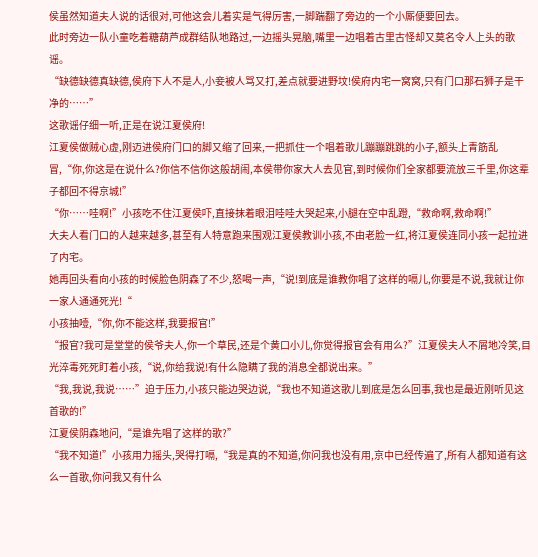侯虽然知道夫人说的话很对,可他这会儿着实是气得厉害,一脚踹翻了旁边的一个小厮便要回去。
此时旁边一队小童吃着糖葫芦成群结队地路过,一边摇头晃脑,嘴里一边唱着古里古怪却又莫名令人上头的歌谣。
“缺德缺德真缺德,侯府下人不是人,小妾被人骂又打,差点就要进野坟!侯府内宅一窝窝,只有门口那石狮子是干净的……”
这歌谣仔细一听,正是在说江夏侯府!
江夏侯做贼心虚,刚迈进侯府门口的脚又缩了回来,一把抓住一个唱着歌儿蹦蹦跳跳的小子,额头上青筋乱冒,“你,你这是在说什么?你信不信你这般胡闹,本侯带你家大人去见官,到时候你们全家都要流放三千里,你这辈子都回不得京城!”
“你……哇啊!”小孩吃不住江夏侯吓,直接抹着眼泪哇哇大哭起来,小腿在空中乱蹬,“救命啊,救命啊!”
大夫人看门口的人越来越多,甚至有人特意跑来围观江夏侯教训小孩,不由老脸一红,将江夏侯连同小孩一起拉进了内宅。
她再回头看向小孩的时候脸色阴森了不少,怒喝一声,“说!到底是谁教你唱了这样的嗝儿,你要是不说,我就让你一家人通通死光!“
小孩抽噎,“你,你不能这样,我要报官!”
“报官?我可是堂堂的侯爷夫人,你一个草民,还是个黄口小儿,你觉得报官会有用么?”江夏侯夫人不屑地冷笑,目光淬毒死死盯着小孩,“说,你给我说!有什么隐瞒了我的消息全都说出来。”
“我,我说,我说……”迫于压力,小孩只能边哭边说,“我也不知道这歌儿到底是怎么回事,我也是最近刚听见这首歌的!”
江夏侯阴森地问,“是谁先唱了这样的歌?”
“我不知道!”小孩用力摇头,哭得打嗝,“我是真的不知道,你问我也没有用,京中已经传遍了,所有人都知道有这么一首歌,你问我又有什么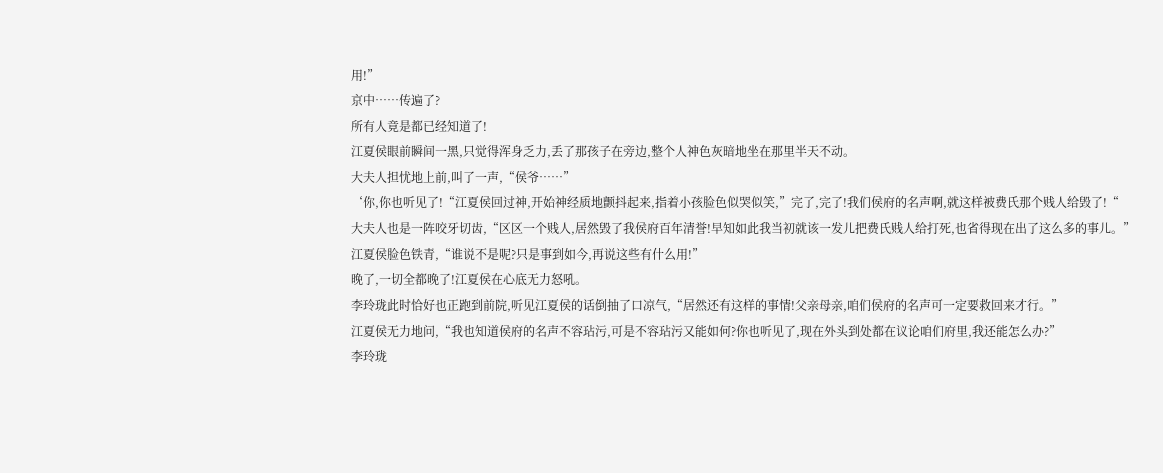用!”
京中……传遍了?
所有人竟是都已经知道了!
江夏侯眼前瞬间一黑,只觉得浑身乏力,丢了那孩子在旁边,整个人神色灰暗地坐在那里半天不动。
大夫人担忧地上前,叫了一声,“侯爷……”
‘你,你也听见了!“江夏侯回过神,开始神经质地颤抖起来,指着小孩脸色似哭似笑,”完了,完了!我们侯府的名声啊,就这样被费氏那个贱人给毁了!“
大夫人也是一阵咬牙切齿,“区区一个贱人,居然毁了我侯府百年清誉!早知如此我当初就该一发儿把费氏贱人给打死,也省得现在出了这么多的事儿。”
江夏侯脸色铁青,“谁说不是呢?只是事到如今,再说这些有什么用!”
晚了,一切全都晚了!江夏侯在心底无力怒吼。
李玲珑此时恰好也正跑到前院,听见江夏侯的话倒抽了口凉气,“居然还有这样的事情!父亲母亲,咱们侯府的名声可一定要救回来才行。”
江夏侯无力地问,“我也知道侯府的名声不容玷污,可是不容玷污又能如何?你也听见了,现在外头到处都在议论咱们府里,我还能怎么办?”
李玲珑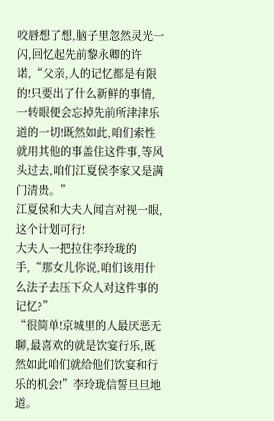咬唇想了想,脑子里忽然灵光一闪,回忆起先前黎永卿的许诺,“父亲,人的记忆都是有限的!只要出了什么新鲜的事情,一转眼便会忘掉先前所津津乐道的一切!既然如此,咱们索性就用其他的事盖住这件事,等风头过去,咱们江夏侯李家又是满门清贵。”
江夏侯和大夫人闻言对视一眼,这个计划可行!
大夫人一把拉住李玲珑的手,“那女儿你说,咱们该用什么法子去压下众人对这件事的记忆?”
“很简单!京城里的人最厌恶无聊,最喜欢的就是饮宴行乐,既然如此咱们就给他们饮宴和行乐的机会!”李玲珑信誓旦旦地道。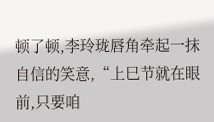顿了顿,李玲珑唇角牵起一抹自信的笑意,“上巳节就在眼前,只要咱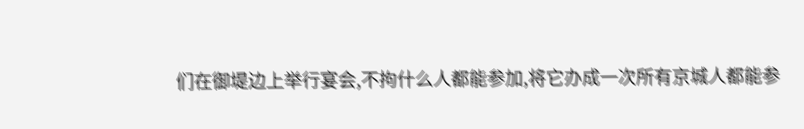们在御堤边上举行宴会,不拘什么人都能参加,将它办成一次所有京城人都能参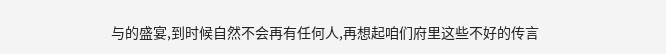与的盛宴,到时候自然不会再有任何人,再想起咱们府里这些不好的传言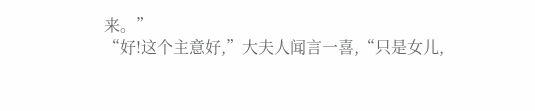来。”
“好!这个主意好,”大夫人闻言一喜,“只是女儿,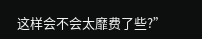这样会不会太靡费了些?”